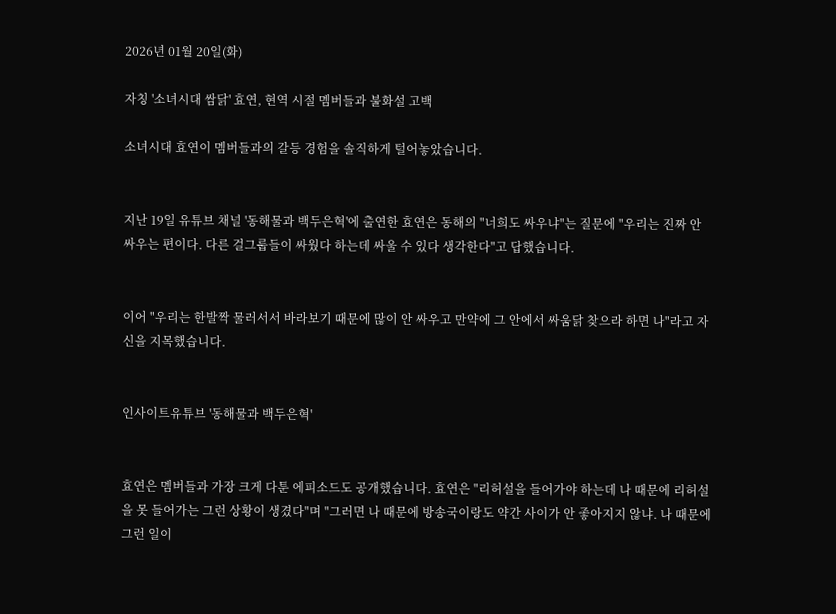2026년 01월 20일(화)

자칭 '소녀시대 쌈닭' 효연, 현역 시절 멤버들과 불화설 고백

소녀시대 효연이 멤버들과의 갈등 경험을 솔직하게 털어놓았습니다.


지난 19일 유튜브 채널 '동해물과 백두은혁'에 출연한 효연은 동해의 "너희도 싸우냐"는 질문에 "우리는 진짜 안 싸우는 편이다. 다른 걸그룹들이 싸웠다 하는데 싸울 수 있다 생각한다"고 답했습니다.


이어 "우리는 한발짝 물러서서 바라보기 때문에 많이 안 싸우고 만약에 그 안에서 싸움닭 찾으라 하면 나"라고 자신을 지목했습니다.


인사이트유튜브 '동해물과 백두은혁'


효연은 멤버들과 가장 크게 다툰 에피소드도 공개했습니다. 효연은 "리허설을 들어가야 하는데 나 때문에 리허설을 못 들어가는 그런 상황이 생겼다"며 "그러면 나 때문에 방송국이랑도 약간 사이가 안 좋아지지 않냐. 나 때문에 그런 일이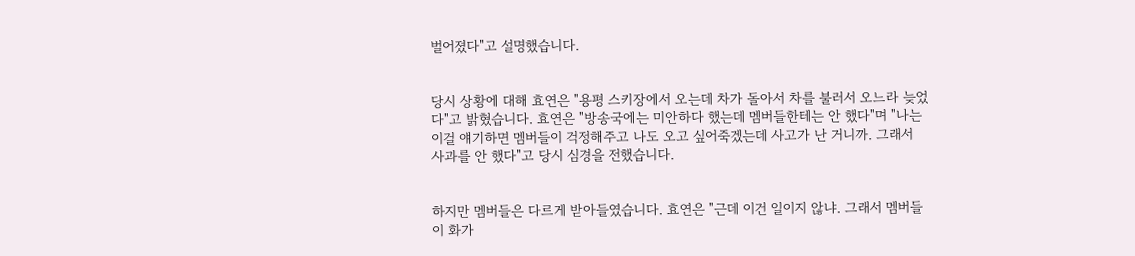벌어졌다"고 설명했습니다.


당시 상황에 대해 효연은 "용평 스키장에서 오는데 차가 돌아서 차를 불러서 오느라 늦었다"고 밝혔습니다. 효연은 "방송국에는 미안하다 했는데 멤버들한테는 안 했다"며 "나는 이걸 얘기하면 멤버들이 걱정해주고 나도 오고 싶어죽겠는데 사고가 난 거니까. 그래서 사과를 안 했다"고 당시 심경을 전했습니다.


하지만 멤버들은 다르게 받아들였습니다. 효연은 "근데 이건 일이지 않냐. 그래서 멤버들이 화가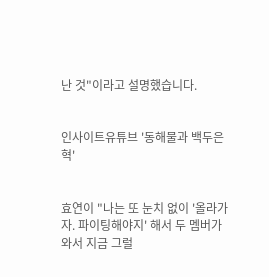난 것"이라고 설명했습니다.


인사이트유튜브 '동해물과 백두은혁'


효연이 "나는 또 눈치 없이 '올라가자. 파이팅해야지' 해서 두 멤버가 와서 지금 그럴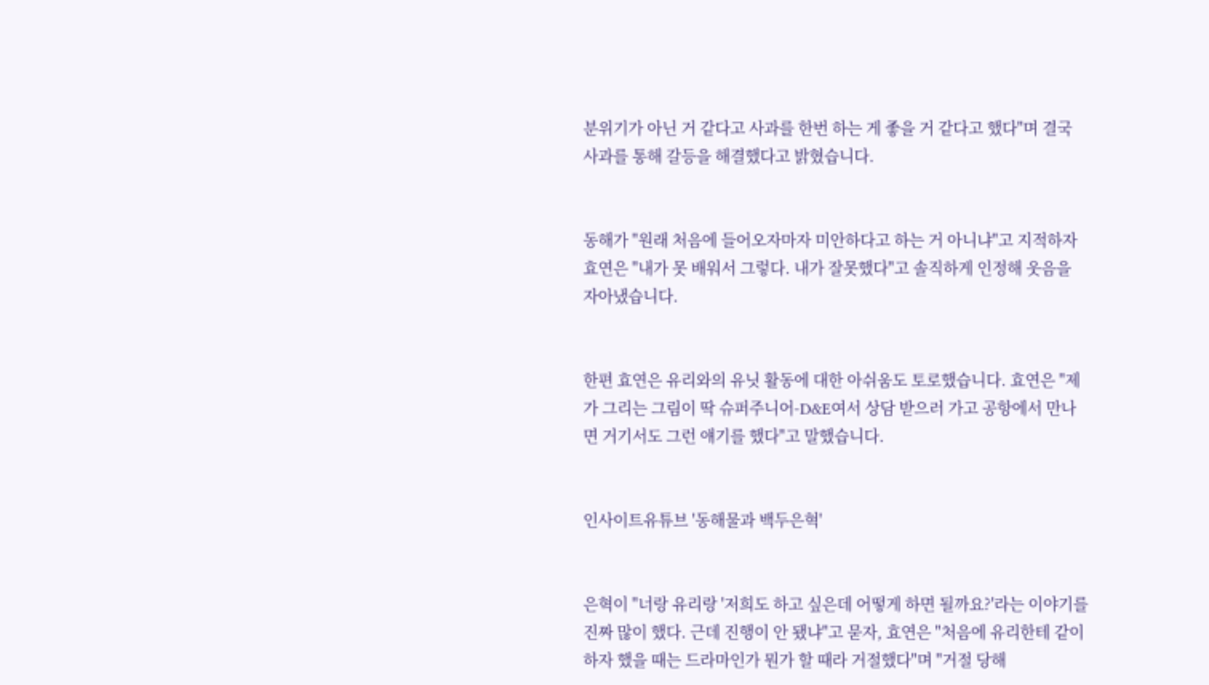분위기가 아닌 거 같다고 사과를 한번 하는 게 좋을 거 같다고 했다"며 결국 사과를 통해 갈등을 해결했다고 밝혔습니다.


동해가 "원래 처음에 들어오자마자 미안하다고 하는 거 아니냐"고 지적하자 효연은 "내가 못 배워서 그렇다. 내가 잘못했다"고 솔직하게 인정해 웃음을 자아냈습니다.


한편 효연은 유리와의 유닛 활동에 대한 아쉬움도 토로했습니다. 효연은 "제가 그리는 그림이 딱 슈퍼주니어-D&E여서 상담 받으러 가고 공항에서 만나면 거기서도 그런 얘기를 했다"고 말했습니다.


인사이트유튜브 '동해물과 백두은혁'


은혁이 "너랑 유리랑 '저희도 하고 싶은데 어떻게 하면 될까요?'라는 이야기를 진짜 많이 했다. 근데 진행이 안 됐냐"고 묻자, 효연은 "처음에 유리한테 같이 하자 했을 때는 드라마인가 뭔가 할 때라 거절했다"며 "거절 당해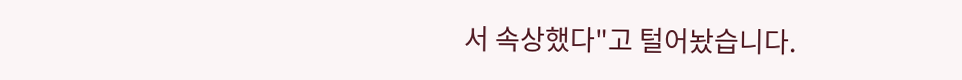서 속상했다"고 털어놨습니다.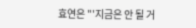효연은 "'지금은 안 될 거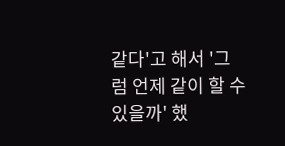같다'고 해서 '그럼 언제 같이 할 수 있을까' 했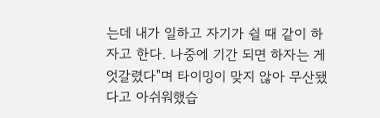는데 내가 일하고 자기가 쉴 때 같이 하자고 한다. 나중에 기간 되면 하자는 게 엇갈렸다"며 타이밍이 맞지 않아 무산됐다고 아쉬워했습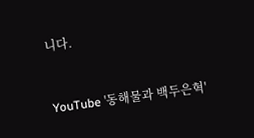니다.


YouTube '동해물과 백두은혁'